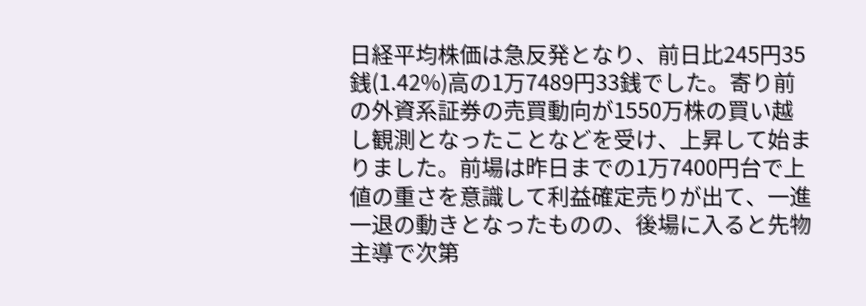日経平均株価は急反発となり、前日比245円35銭(1.42%)高の1万7489円33銭でした。寄り前の外資系証券の売買動向が1550万株の買い越し観測となったことなどを受け、上昇して始まりました。前場は昨日までの1万7400円台で上値の重さを意識して利益確定売りが出て、一進一退の動きとなったものの、後場に入ると先物主導で次第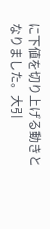に下値を切り上げる動きとなりました。大引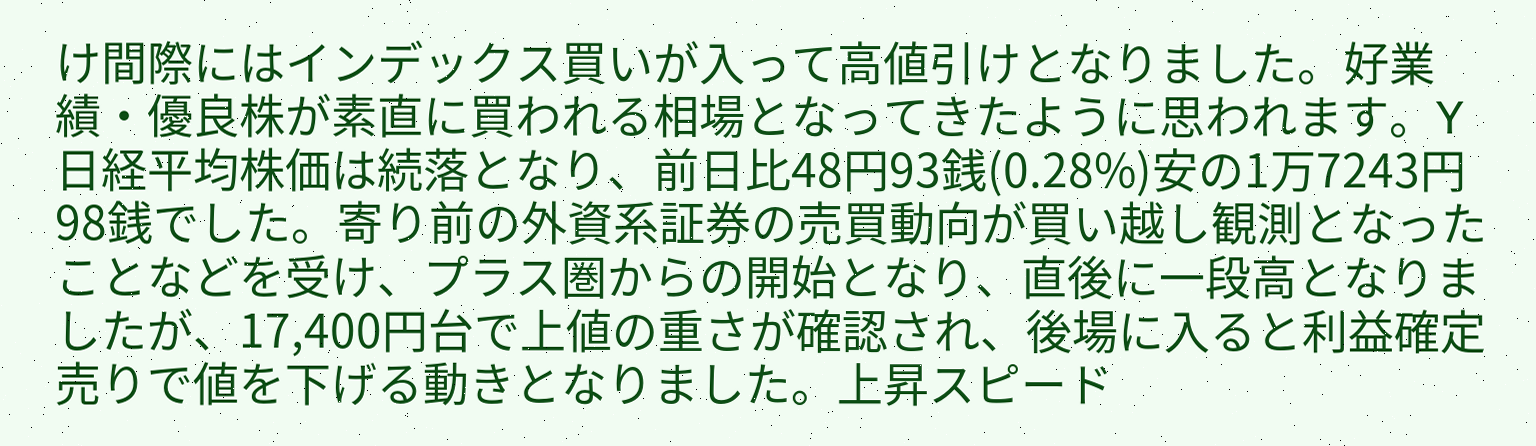け間際にはインデックス買いが入って高値引けとなりました。好業績・優良株が素直に買われる相場となってきたように思われます。Y
日経平均株価は続落となり、前日比48円93銭(0.28%)安の1万7243円98銭でした。寄り前の外資系証券の売買動向が買い越し観測となったことなどを受け、プラス圏からの開始となり、直後に一段高となりましたが、17,400円台で上値の重さが確認され、後場に入ると利益確定売りで値を下げる動きとなりました。上昇スピード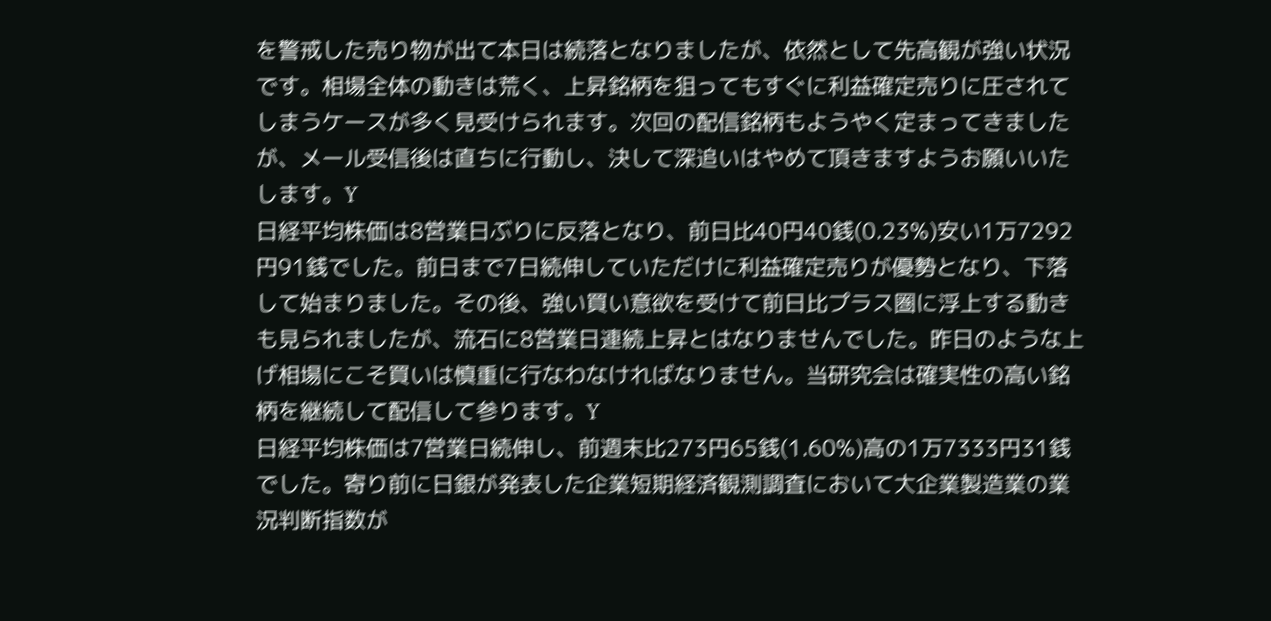を警戒した売り物が出て本日は続落となりましたが、依然として先高観が強い状況です。相場全体の動きは荒く、上昇銘柄を狙ってもすぐに利益確定売りに圧されてしまうケースが多く見受けられます。次回の配信銘柄もようやく定まってきましたが、メール受信後は直ちに行動し、決して深追いはやめて頂きますようお願いいたします。Y
日経平均株価は8営業日ぶりに反落となり、前日比40円40銭(0.23%)安い1万7292円91銭でした。前日まで7日続伸していただけに利益確定売りが優勢となり、下落して始まりました。その後、強い買い意欲を受けて前日比プラス圏に浮上する動きも見られましたが、流石に8営業日連続上昇とはなりませんでした。昨日のような上げ相場にこそ買いは慎重に行なわなければなりません。当研究会は確実性の高い銘柄を継続して配信して参ります。Y
日経平均株価は7営業日続伸し、前週末比273円65銭(1.60%)高の1万7333円31銭でした。寄り前に日銀が発表した企業短期経済観測調査において大企業製造業の業況判断指数が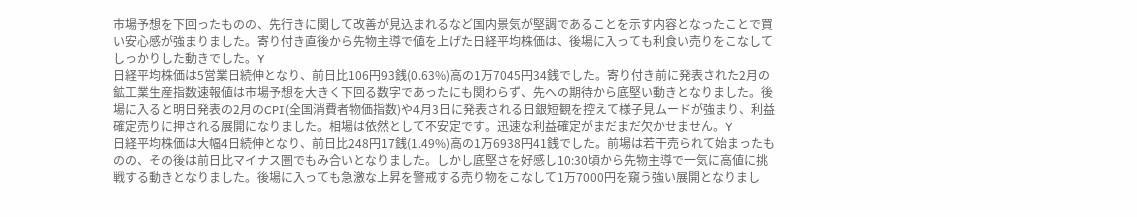市場予想を下回ったものの、先行きに関して改善が見込まれるなど国内景気が堅調であることを示す内容となったことで買い安心感が強まりました。寄り付き直後から先物主導で値を上げた日経平均株価は、後場に入っても利食い売りをこなしてしっかりした動きでした。Y
日経平均株価は5営業日続伸となり、前日比106円93銭(0.63%)高の1万7045円34銭でした。寄り付き前に発表された2月の鉱工業生産指数速報値は市場予想を大きく下回る数字であったにも関わらず、先への期待から底堅い動きとなりました。後場に入ると明日発表の2月のCPI(全国消費者物価指数)や4月3日に発表される日銀短観を控えて様子見ムードが強まり、利益確定売りに押される展開になりました。相場は依然として不安定です。迅速な利益確定がまだまだ欠かせません。Y
日経平均株価は大幅4日続伸となり、前日比248円17銭(1.49%)高の1万6938円41銭でした。前場は若干売られて始まったものの、その後は前日比マイナス圏でもみ合いとなりました。しかし底堅さを好感し10:30頃から先物主導で一気に高値に挑戦する動きとなりました。後場に入っても急激な上昇を警戒する売り物をこなして1万7000円を窺う強い展開となりまし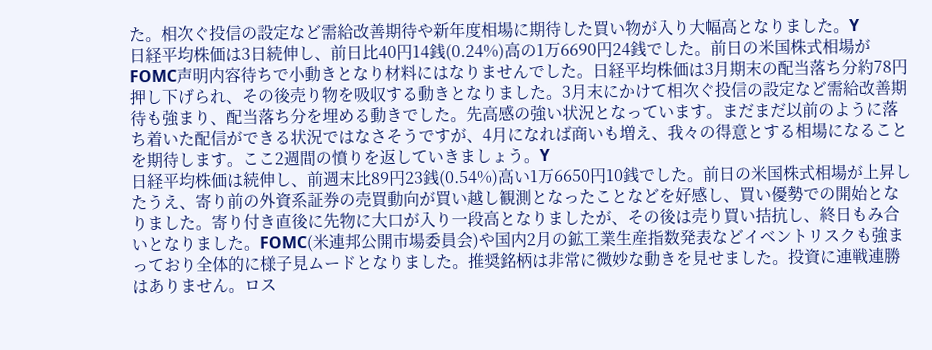た。相次ぐ投信の設定など需給改善期待や新年度相場に期待した買い物が入り大幅高となりました。Y
日経平均株価は3日続伸し、前日比40円14銭(0.24%)高の1万6690円24銭でした。前日の米国株式相場がFOMC声明内容待ちで小動きとなり材料にはなりませんでした。日経平均株価は3月期末の配当落ち分約78円押し下げられ、その後売り物を吸収する動きとなりました。3月末にかけて相次ぐ投信の設定など需給改善期待も強まり、配当落ち分を埋める動きでした。先高感の強い状況となっています。まだまだ以前のように落ち着いた配信ができる状況ではなさそうですが、4月になれば商いも増え、我々の得意とする相場になることを期待します。ここ2週間の憤りを返していきましょう。Y
日経平均株価は続伸し、前週末比89円23銭(0.54%)高い1万6650円10銭でした。前日の米国株式相場が上昇したうえ、寄り前の外資系証券の売買動向が買い越し観測となったことなどを好感し、買い優勢での開始となりました。寄り付き直後に先物に大口が入り一段高となりましたが、その後は売り買い拮抗し、終日もみ合いとなりました。FOMC(米連邦公開市場委員会)や国内2月の鉱工業生産指数発表などイベントリスクも強まっており全体的に様子見ムードとなりました。推奨銘柄は非常に微妙な動きを見せました。投資に連戦連勝はありません。ロス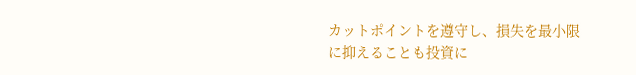カットポイントを遵守し、損失を最小限に抑えることも投資に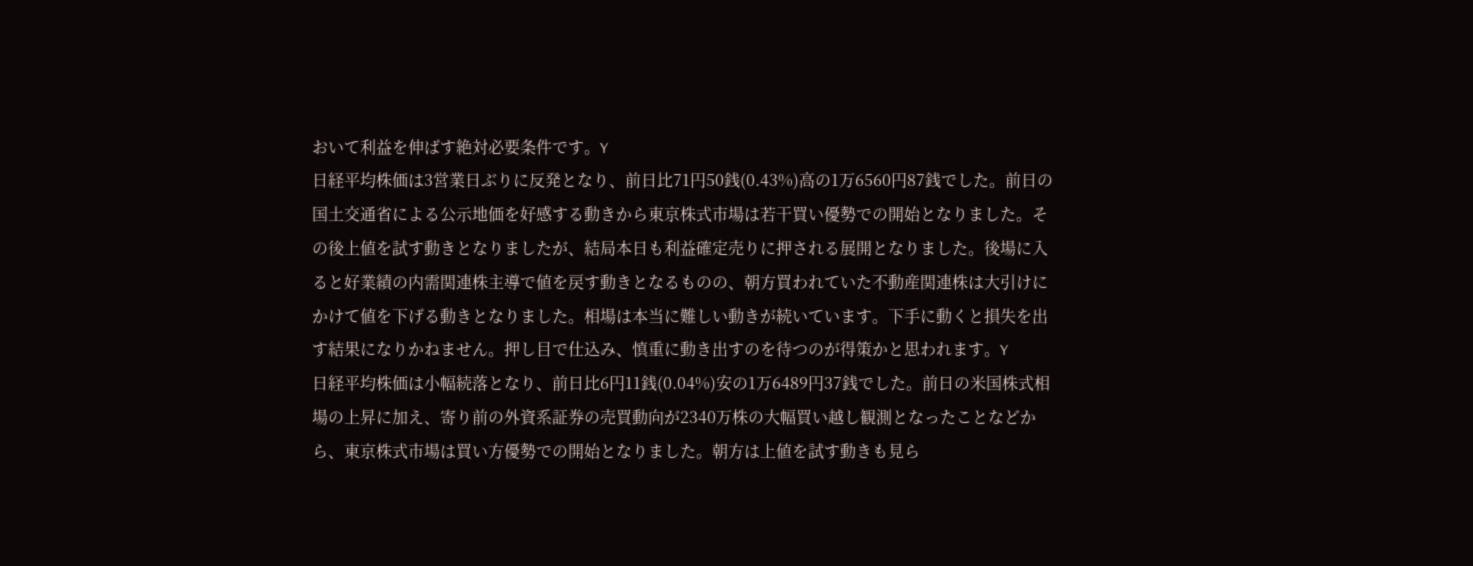おいて利益を伸ばす絶対必要条件です。Y
日経平均株価は3営業日ぶりに反発となり、前日比71円50銭(0.43%)高の1万6560円87銭でした。前日の国土交通省による公示地価を好感する動きから東京株式市場は若干買い優勢での開始となりました。その後上値を試す動きとなりましたが、結局本日も利益確定売りに押される展開となりました。後場に入ると好業績の内需関連株主導で値を戻す動きとなるものの、朝方買われていた不動産関連株は大引けにかけて値を下げる動きとなりました。相場は本当に難しい動きが続いています。下手に動くと損失を出す結果になりかねません。押し目で仕込み、慎重に動き出すのを待つのが得策かと思われます。Y
日経平均株価は小幅続落となり、前日比6円11銭(0.04%)安の1万6489円37銭でした。前日の米国株式相場の上昇に加え、寄り前の外資系証券の売買動向が2340万株の大幅買い越し観測となったことなどから、東京株式市場は買い方優勢での開始となりました。朝方は上値を試す動きも見ら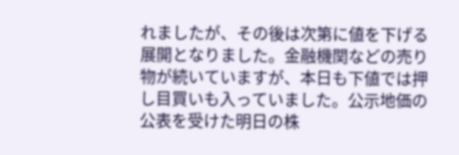れましたが、その後は次第に値を下げる展開となりました。金融機関などの売り物が続いていますが、本日も下値では押し目買いも入っていました。公示地価の公表を受けた明日の株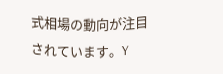式相場の動向が注目されています。Y